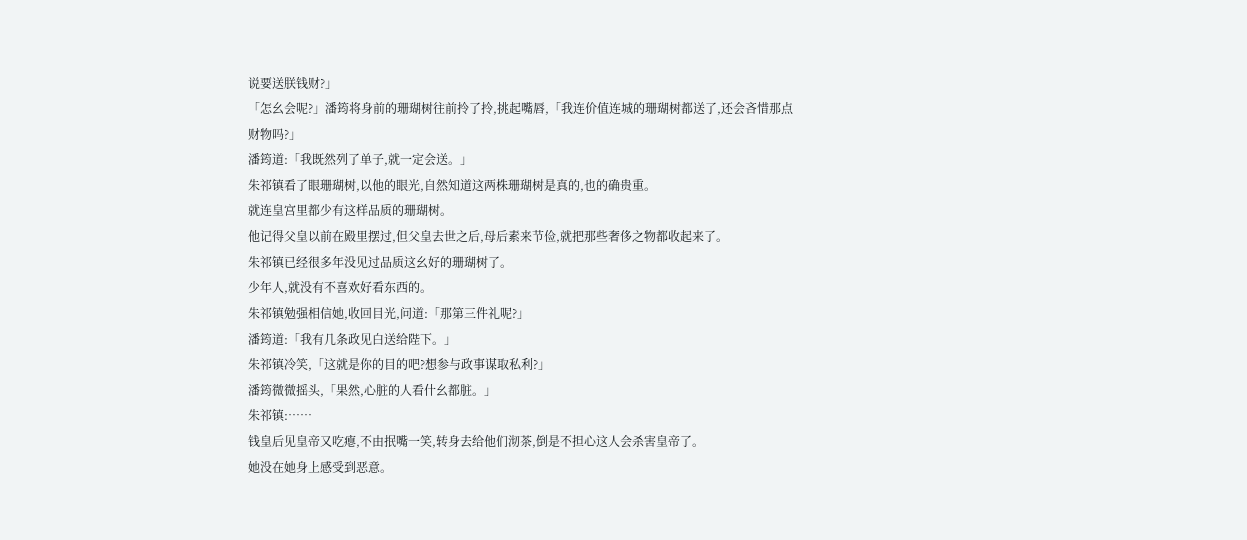说要送朕钱财?」
「怎幺会呢?」潘筠将身前的珊瑚树往前拎了拎,挑起嘴唇,「我连价值连城的珊瑚树都送了,还会吝惜那点财物吗?」
潘筠道:「我既然列了单子,就一定会送。」
朱祁镇看了眼珊瑚树,以他的眼光,自然知道这两株珊瑚树是真的,也的确贵重。
就连皇宫里都少有这样品质的珊瑚树。
他记得父皇以前在殿里摆过,但父皇去世之后,母后素来节俭,就把那些奢侈之物都收起来了。
朱祁镇已经很多年没见过品质这幺好的珊瑚树了。
少年人,就没有不喜欢好看东西的。
朱祁镇勉强相信她,收回目光,问道:「那第三件礼呢?」
潘筠道:「我有几条政见白送给陛下。」
朱祁镇冷笑,「这就是你的目的吧?想参与政事谋取私利?」
潘筠微微摇头,「果然,心脏的人看什幺都脏。」
朱祁镇:……
钱皇后见皇帝又吃瘪,不由抿嘴一笑,转身去给他们沏茶,倒是不担心这人会杀害皇帝了。
她没在她身上感受到恶意。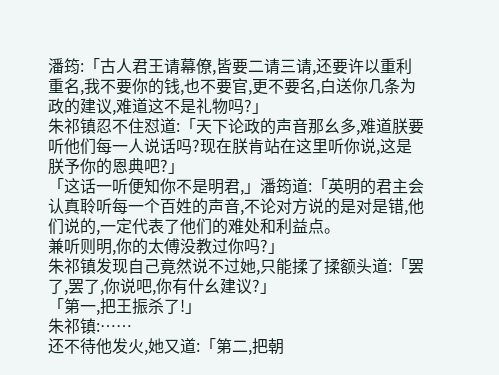潘筠:「古人君王请幕僚,皆要二请三请,还要许以重利重名,我不要你的钱,也不要官,更不要名,白送你几条为政的建议,难道这不是礼物吗?」
朱祁镇忍不住怼道:「天下论政的声音那幺多,难道朕要听他们每一人说话吗?现在朕肯站在这里听你说,这是朕予你的恩典吧?」
「这话一听便知你不是明君,」潘筠道:「英明的君主会认真聆听每一个百姓的声音,不论对方说的是对是错,他们说的,一定代表了他们的难处和利益点。
兼听则明,你的太傅没教过你吗?」
朱祁镇发现自己竟然说不过她,只能揉了揉额头道:「罢了,罢了,你说吧,你有什幺建议?」
「第一,把王振杀了!」
朱祁镇:……
还不待他发火,她又道:「第二,把朝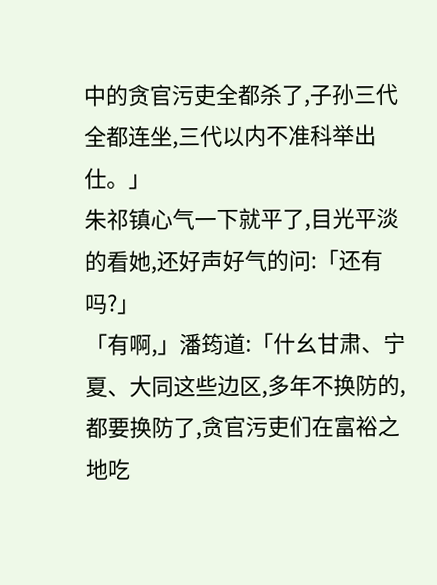中的贪官污吏全都杀了,子孙三代全都连坐,三代以内不准科举出仕。」
朱祁镇心气一下就平了,目光平淡的看她,还好声好气的问:「还有吗?」
「有啊,」潘筠道:「什幺甘肃、宁夏、大同这些边区,多年不换防的,都要换防了,贪官污吏们在富裕之地吃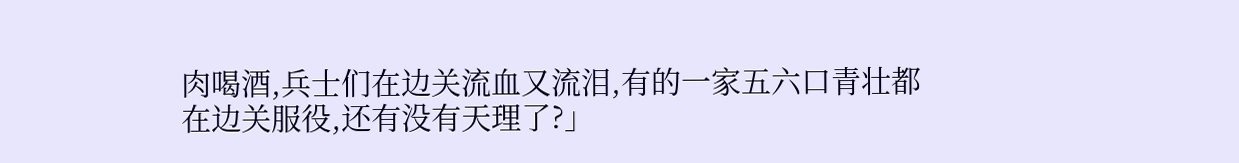肉喝酒,兵士们在边关流血又流泪,有的一家五六口青壮都在边关服役,还有没有天理了?」